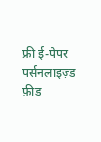फ्री ई-पेपर
पर्सनलाइज़्ड फ़ीड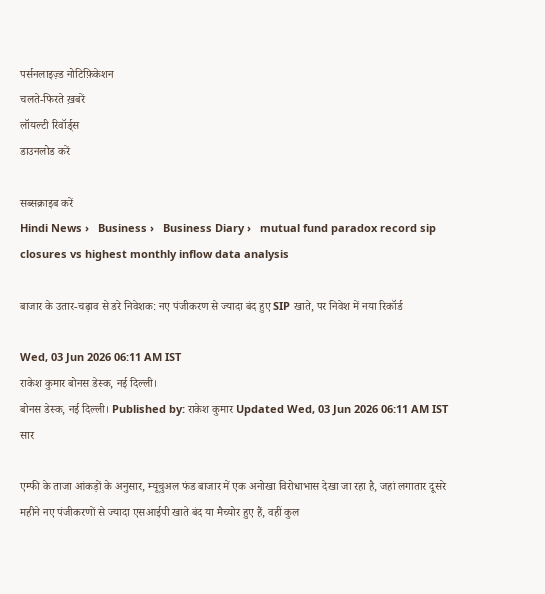पर्सनलाइज़्ड नोटिफ़िकेशन
चलते-फिरते ख़बरें
लॉयल्टी रिवॉर्ड्स
डाउनलोड करें

सब्सक्राइब करें
Hindi News ›   Business ›   Business Diary ›   mutual fund paradox record sip closures vs highest monthly inflow data analysis

बाजार के उतार-चढ़ाव से डरे निवेशक: नए पंजीकरण से ज्यादा बंद हुए SIP खाते, पर निवेश में नया रिकॉर्ड

Wed, 03 Jun 2026 06:11 AM IST
राकेश कुमार बोनस डेस्क, नई दिल्ली।
बोनस डेस्क, नई दिल्ली। Published by: राकेश कुमार Updated Wed, 03 Jun 2026 06:11 AM IST
सार

एम्फी के ताजा आंकड़ों के अनुसार, म्यूचुअल फंड बाजार में एक अनोखा विरोधाभास देखा जा रहा है, जहां लगातार दूसरे महीने नए पंजीकरणों से ज्यादा एसआईपी खाते बंद या मैच्योर हुए हैं, वहीं कुल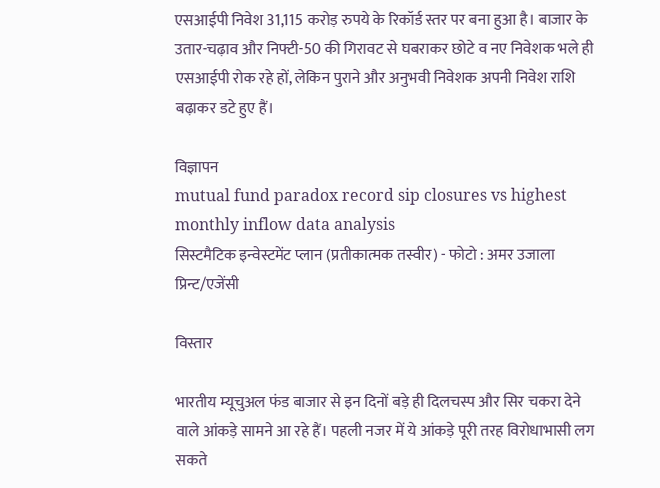एसआईपी निवेश 31,115 करोड़ रुपये के रिकॉर्ड स्तर पर बना हुआ है। बाजार के उतार-चढ़ाव और निफ्टी-50 की गिरावट से घबराकर छोटे व नए निवेशक भले ही एसआईपी रोक रहे हों, लेकिन पुराने और अनुभवी निवेशक अपनी निवेश राशि बढ़ाकर डटे हुए हैं।

विज्ञापन
mutual fund paradox record sip closures vs highest monthly inflow data analysis
सिस्टमैटिक इन्वेस्टमेंट प्लान (प्रतीकात्मक तस्वीर) - फोटो : अमर उजाला प्रिन्ट/एजेंसी

विस्तार

भारतीय म्यूचुअल फंड बाजार से इन दिनों बड़े ही दिलचस्प और सिर चकरा देने वाले आंकड़े सामने आ रहे हैं। पहली नजर में ये आंकड़े पूरी तरह विरोधाभासी लग सकते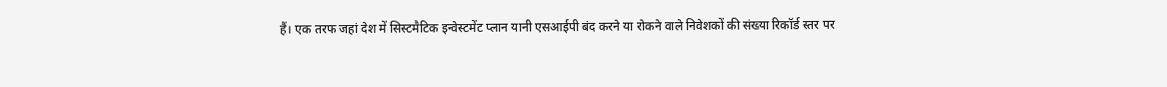हैं। एक तरफ जहां देश में सिस्टमैटिक इन्वेस्टमेंट प्लान यानी एसआईपी बंद करने या रोकने वाले निवेशकों की संख्या रिकॉर्ड स्तर पर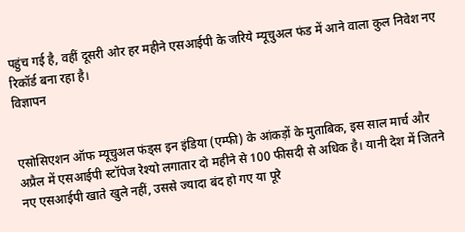पहुंच गई है, वहीं दूसरी ओर हर महीने एसआईपी के जरिये म्यूचुअल फंड में आने वाला कुल निवेश नए रिकॉर्ड बना रहा है।
विज्ञापन


एसोसिएशन ऑफ म्यूचुअल फंड्स इन इंडिया (एम्फी) के आंकड़ों के मुताबिक, इस साल मार्च और अप्रैल में एसआईपी स्टॉपेज रेश्यो लगातार दो महीने से 100 फीसदी से अधिक है। यानी देश में जितने नए एसआईपी खाते खुले नहीं, उससे ज्यादा बंद हो गए या पूरे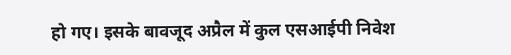हो गए। इसके बावजूद अप्रैल में कुल एसआईपी निवेश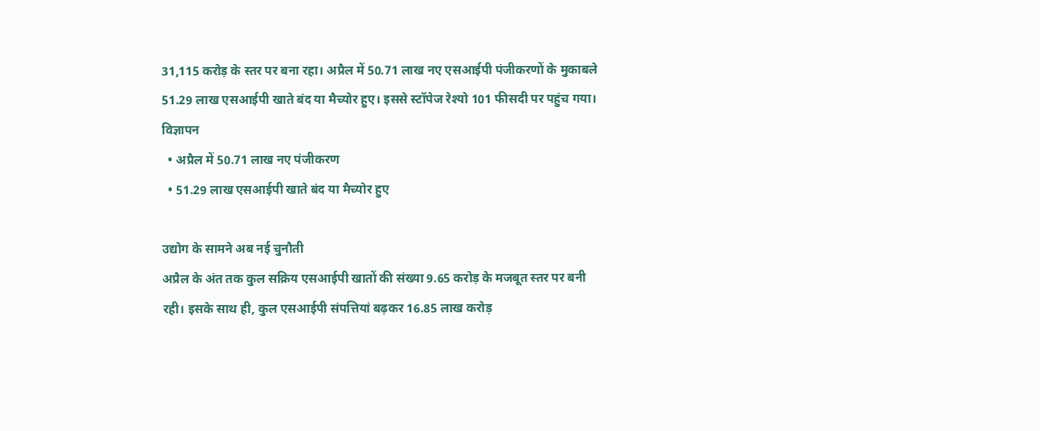31,115 करोड़ के स्तर पर बना रहा। अप्रैल में 50.71 लाख नए एसआईपी पंजीकरणों के मुकाबले 51.29 लाख एसआईपी खाते बंद या मैच्योर हुए। इससे स्टॉपेज रेश्यो 101 फीसदी पर पहुंच गया।
विज्ञापन
  • अप्रैल में 50.71 लाख नए पंजीकरण
  • 51.29 लाख एसआईपी खाते बंद या मैच्योर हुए

उद्योग के सामने अब नई चुनौती
अप्रैल के अंत तक कुल सक्रिय एसआईपी खातों की संख्या 9.65 करोड़ के मजबूत स्तर पर बनी रही। इसके साथ ही, कुल एसआईपी संपत्तियां बढ़कर 16.85 लाख करोड़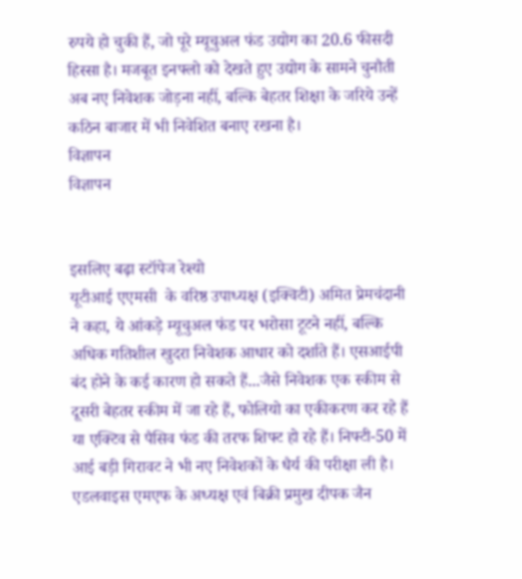रुपये हो चुकी हैं, जो पूरे म्यूचुअल फंड उद्योग का 20.6 फीसदी हिस्सा है। मजबूत इनफ्लो को देखते हुए उद्योग के सामने चुनौती अब नए निवेशक जोड़ना नहीं, बल्कि बेहतर शिक्षा के जरिये उन्हें कठिन बाजार में भी निवेशित बनाए रखना है।
विज्ञापन
विज्ञापन


इसलिए बढ़ा स्टॉपेज रेश्यो
यूटीआई एएमसी  के वरिष्ठ उपाध्यक्ष (इक्विटी) अमित प्रेमचंदानी ने कहा, ये आंकड़े म्यूचुअल फंड पर भरोसा टूटने नहीं, बल्कि अधिक गतिशील खुदरा निवेशक आधार को दर्शाते हैं। एसआईपी बंद होने के कई कारण हो सकते हैं...जैसे निवेशक एक स्कीम से दूसरी बेहतर स्कीम में जा रहे हैं, फोलियो का एकीकरण कर रहे हैं या एक्टिव से पैसिव फंड की तरफ शिफ्ट हो रहे हैं। निफ्टी-50 में आई बड़ी गिरावट ने भी नए निवेशकों के धैर्य की परीक्षा ली है। एडलवाइस एमएफ के अध्यक्ष एवं बिक्री प्रमुख दीपक जैन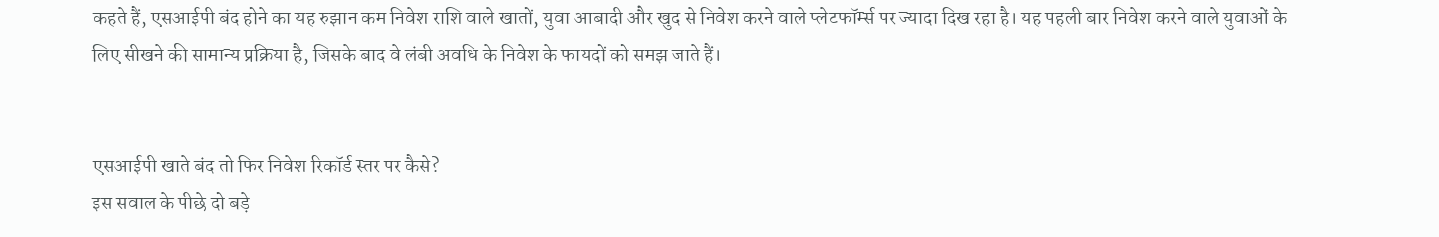कहते हैं, एसआईपी बंद होने का यह रुझान कम निवेश राशि वाले खातों, युवा आबादी और खुद से निवेश करने वाले प्लेटफॉर्म्स पर ज्यादा दिख रहा है। यह पहली बार निवेश करने वाले युवाओं के लिए सीखने की सामान्य प्रक्रिया है, जिसके बाद वे लंबी अवधि के निवेश के फायदों को समझ जाते हैं।


एसआईपी खाते बंद तो फिर निवेश रिकॉर्ड स्तर पर कैसे?
इस सवाल के पीछे दो बड़े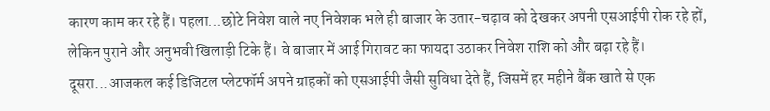कारण काम कर रहे हैं। पहला...छोटे निवेश वाले नए निवेशक भले ही बाजार के उतार-चढ़ाव को देखकर अपनी एसआईपी रोक रहे हों, लेकिन पुराने और अनुभवी खिलाड़ी टिके हैं। वे बाजार में आई गिरावट का फायदा उठाकर निवेश राशि को और बढ़ा रहे हैं। दूसरा...आजकल कई डिजिटल प्लेटफॉर्म अपने ग्राहकों को एसआईपी जैसी सुविधा देते हैं, जिसमें हर महीने बैंक खाते से एक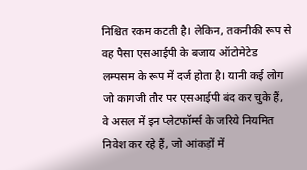निश्चित रकम कटती है। लेकिन, तकनीकी रूप से वह पैसा एसआईपी के बजाय ऑटोमेटेड लम्पसम के रूप में दर्ज होता है। यानी कई लोग जो कागजी तौर पर एसआईपी बंद कर चुके हैं, वे असल में इन प्लेटफॉर्म्स के जरिये नियमित निवेश कर रहे हैं, जो आंकड़ों में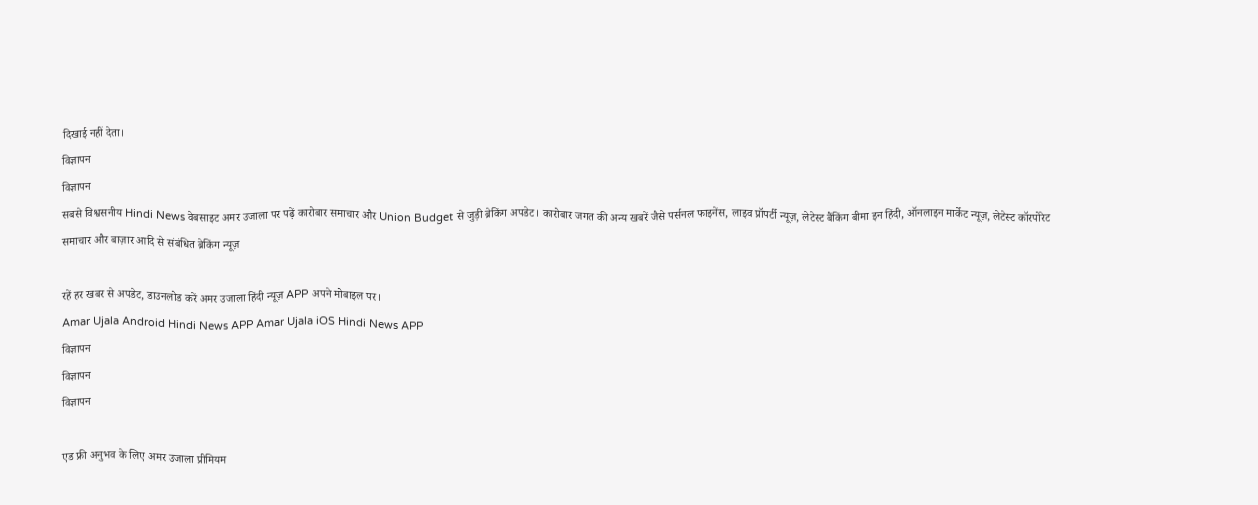दिखाई नहीं देता।
विज्ञापन
विज्ञापन
सबसे विश्वसनीय Hindi News वेबसाइट अमर उजाला पर पढ़ें कारोबार समाचार और Union Budget से जुड़ी ब्रेकिंग अपडेट। कारोबार जगत की अन्य खबरें जैसे पर्सनल फाइनेंस, लाइव प्रॉपर्टी न्यूज़, लेटेस्ट बैंकिंग बीमा इन हिंदी, ऑनलाइन मार्केट न्यूज़, लेटेस्ट कॉरपोरेट समाचार और बाज़ार आदि से संबंधित ब्रेकिंग न्यूज़

रहें हर खबर से अपडेट, डाउनलोड करें अमर उजाला हिंदी न्यूज़ APP अपने मोबाइल पर।
Amar Ujala Android Hindi News APP Amar Ujala iOS Hindi News APP
विज्ञापन
विज्ञापन
विज्ञापन

एड फ्री अनुभव के लिए अमर उजाला प्रीमियम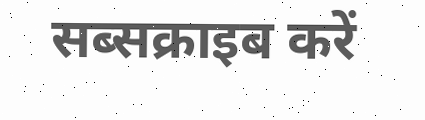सब्सक्राइब करें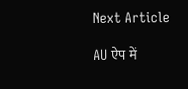Next Article

AU ऐप में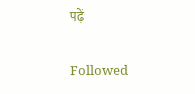पढ़ें

Followed